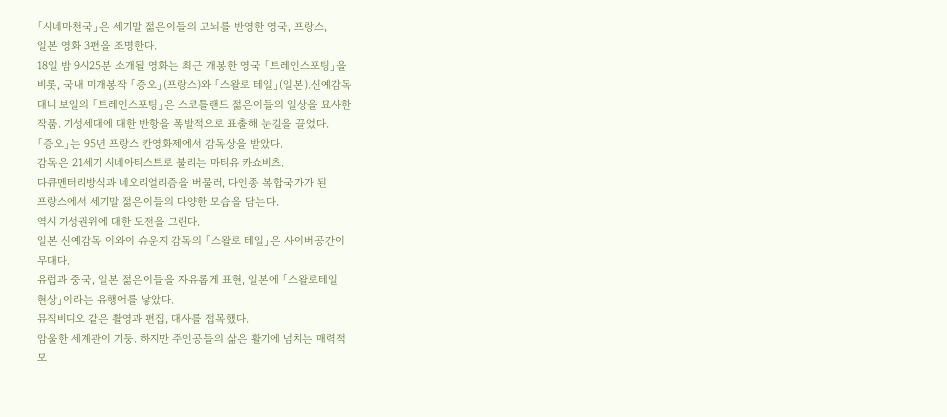「시네마천국」은 세기말 젊은이들의 고뇌를 반영한 영국, 프랑스,
일본 영화 3편을 조명한다.
18일 밤 9시25분 소개될 영화는 최근 개봉한 영국 「트레인스포팅」을
비롯, 국내 미개봉작 「증오」(프랑스)와 「스왈로 테일」(일본).신예감독
대니 보일의 「트레인스포팅」은 스코틀랜드 젊은이들의 일상을 묘사한
작품. 기성세대에 대한 반항을 폭발적으로 표출해 눈길을 끌었다.
「증오」는 95년 프랑스 칸영화제에서 감독상을 받았다.
감독은 21세기 시네아티스트로 불리는 마티유 카쇼비츠.
다큐멘터리방식과 네오리얼리즘을 버물러, 다인종 복합국가가 된
프랑스에서 세기말 젊은이들의 다양한 모습을 담는다.
역시 기성권위에 대한 도전을 그린다.
일본 신예감독 이와이 슈운지 감독의 「스왈로 테일」은 사이버공간이
무대다.
유럽과 중국, 일본 젊은이들을 자유롭게 표현, 일본에 「스왈로테일
현상」이라는 유행어를 낳았다.
뮤직비디오 같은 촬영과 편집, 대사를 접목했다.
암울한 세계관이 기둥. 하지만 주인공들의 삶은 활기에 넘치는 매력적
모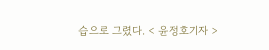습으로 그렸다. < 윤정호기자 >